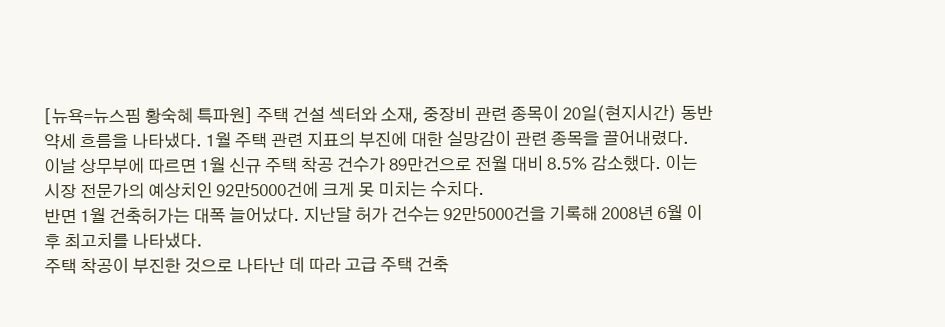[뉴욕=뉴스핌 황숙혜 특파원] 주택 건설 섹터와 소재, 중장비 관련 종목이 20일(현지시간) 동반 약세 흐름을 나타냈다. 1월 주택 관련 지표의 부진에 대한 실망감이 관련 종목을 끌어내렸다.
이날 상무부에 따르면 1월 신규 주택 착공 건수가 89만건으로 전월 대비 8.5% 감소했다. 이는 시장 전문가의 예상치인 92만5000건에 크게 못 미치는 수치다.
반면 1월 건축허가는 대폭 늘어났다. 지난달 허가 건수는 92만5000건을 기록해 2008년 6월 이후 최고치를 나타냈다.
주택 착공이 부진한 것으로 나타난 데 따라 고급 주택 건축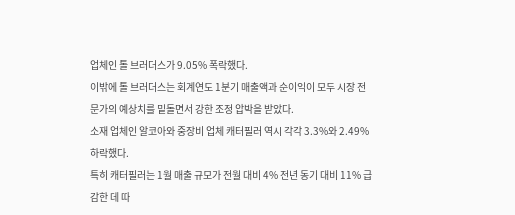업체인 톨 브러더스가 9.05% 폭락했다.
이밖에 톨 브러더스는 회계연도 1분기 매출액과 순이익이 모두 시장 전문가의 예상치를 밑돌면서 강한 조정 압박을 받았다.
소재 업체인 알코아와 중장비 업체 캐터필러 역시 각각 3.3%와 2.49% 하락했다.
특히 캐터필러는 1월 매출 규모가 전월 대비 4% 전년 동기 대비 11% 급감한 데 따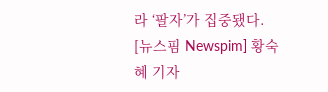라 ‘팔자’가 집중됐다.
[뉴스핌 Newspim] 황숙혜 기자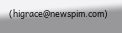(higrace@newspim.com)